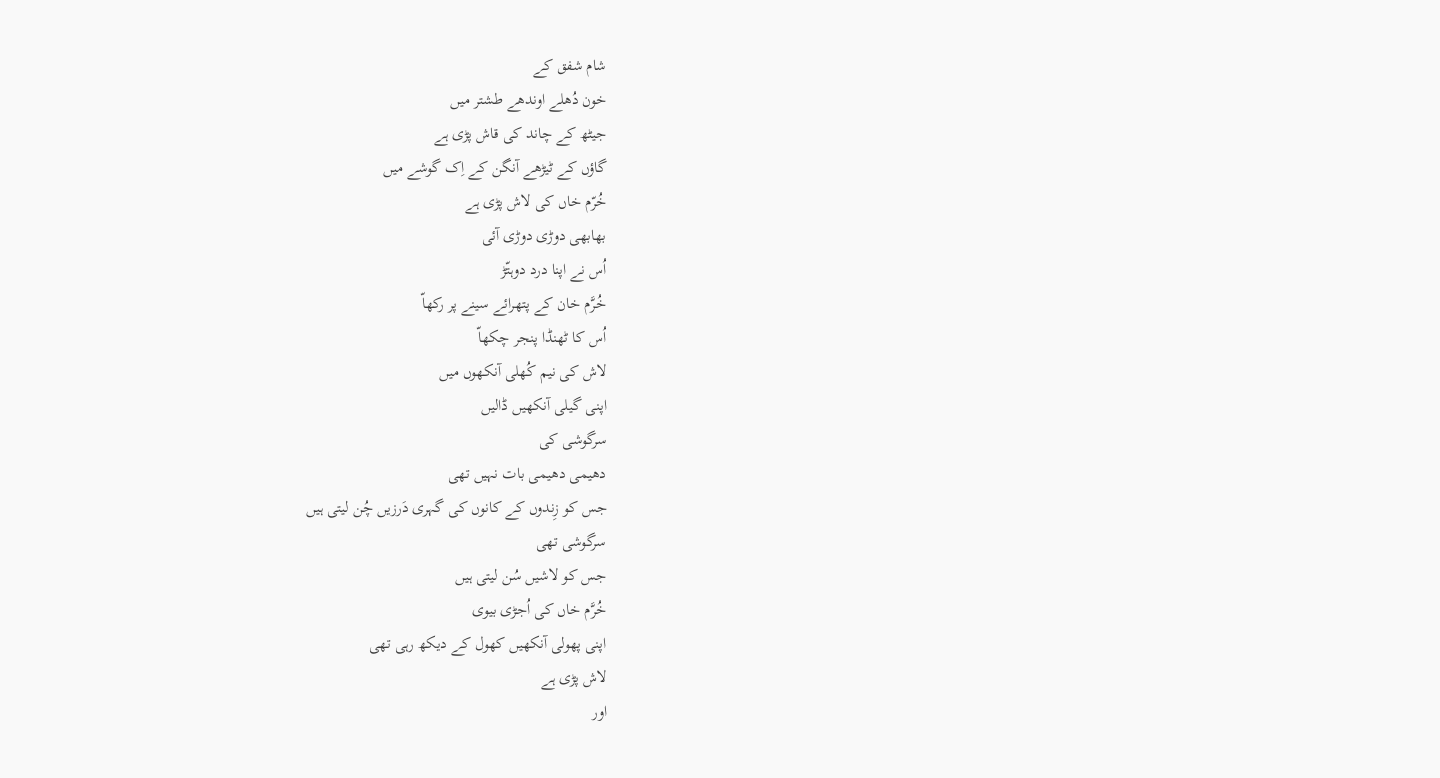شام شفق کے
خون دُھلے اوندھے طشتر میں
جیٹھ کے چاند کی قاش پڑی ہے
گاؤں کے ٹیڑھے آنگن کے اِک گوشے میں
خُرّم خاں کی لاش پڑی ہے
بھابھی دوڑی دوڑی آئی
اُس نے اپنا درد دوہتّڑ
خُرَّم خان کے پتھرائے سینے پر رکھاّ
اُس کا ٹھنڈا پنجر چکھاّ
لاش کی نیم کُھلی آنکھوں میں
اپنی گیلی آنکھیں ڈالیں
سرگوشی کی
دھیمی دھیمی بات نہیں تھی
جس کو زِندوں کے کانوں کی گہری دَرزیں چُن لیتی ہیں
سرگوشی تھی
جس کو لاشیں سُن لیتی ہیں
خُرَّم خاں کی اُجڑی بیوی
اپنی پھولی آنکھیں کھول کے دیکھ رہی تھی
لاش پڑی ہے
اور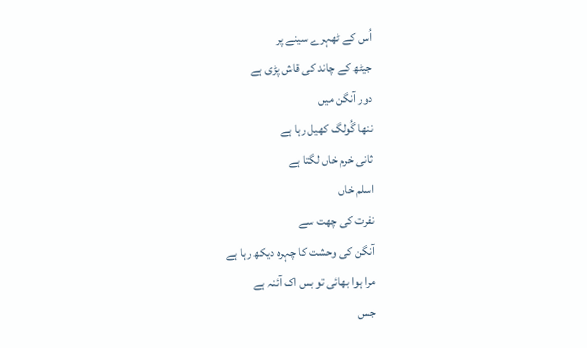اُس کے ٹھہرے سینے پر
جیٹھ کے چاند کی قاش پڑی ہے
دور آنگن میں
ننھا گُولگ کھیل رہا ہے
ثانی خرم خاں لگتا ہے
اسلم خاں
نفرت کی چھت سے
آنگن کی وحشت کا چہرہ دیکھ رہا ہے
مرا ہوا بھائی تو بس اک آئنہ ہے
جس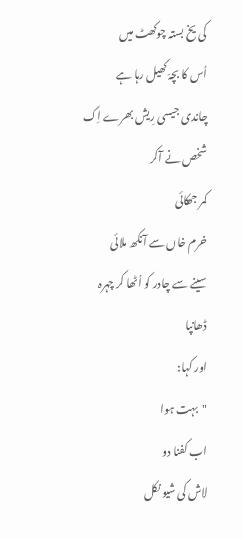کی یخ بستہ چوکھٹ میں
اُس کا بچہّ کھیل رہا ہے
چاندی جیسی رِیش بھرے اِک شخص نے آکر
کمر جھکائی
خرم خاں سے آنکھ ملائی
سینے سے چادر کو اُٹھا کر چہرہ ڈھانپا
اور کہا:
"بہت ہوا
اب کفنا دو
لاش کی شیو نکل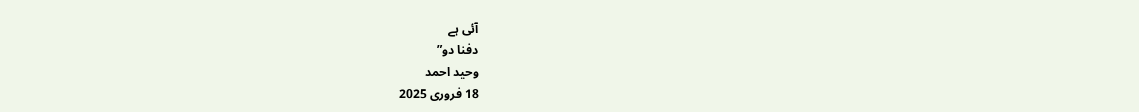آئی ہے
دفنا دو”
وحید احمد
18 فروری 2025